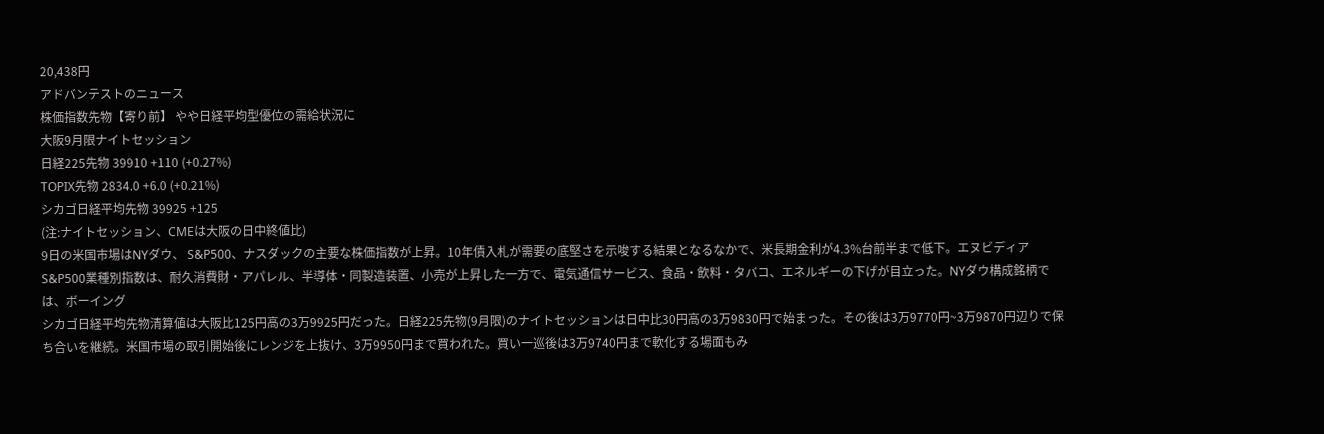20,438円
アドバンテストのニュース
株価指数先物【寄り前】 やや日経平均型優位の需給状況に
大阪9月限ナイトセッション
日経225先物 39910 +110 (+0.27%)
TOPIX先物 2834.0 +6.0 (+0.21%)
シカゴ日経平均先物 39925 +125
(注:ナイトセッション、CMEは大阪の日中終値比)
9日の米国市場はNYダウ、 S&P500、ナスダックの主要な株価指数が上昇。10年債入札が需要の底堅さを示唆する結果となるなかで、米長期金利が4.3%台前半まで低下。エヌビディア
S&P500業種別指数は、耐久消費財・アパレル、半導体・同製造装置、小売が上昇した一方で、電気通信サービス、食品・飲料・タバコ、エネルギーの下げが目立った。NYダウ構成銘柄では、ボーイング
シカゴ日経平均先物清算値は大阪比125円高の3万9925円だった。日経225先物(9月限)のナイトセッションは日中比30円高の3万9830円で始まった。その後は3万9770円~3万9870円辺りで保ち合いを継続。米国市場の取引開始後にレンジを上抜け、3万9950円まで買われた。買い一巡後は3万9740円まで軟化する場面もみ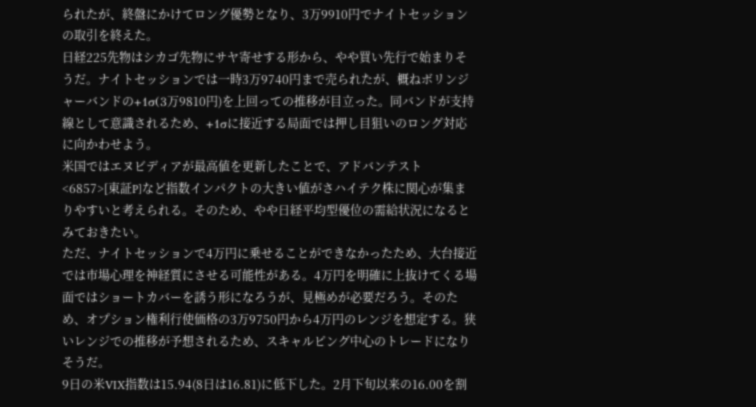られたが、終盤にかけてロング優勢となり、3万9910円でナイトセッションの取引を終えた。
日経225先物はシカゴ先物にサヤ寄せする形から、やや買い先行で始まりそうだ。ナイトセッションでは一時3万9740円まで売られたが、概ねボリンジャーバンドの+1σ(3万9810円)を上回っての推移が目立った。同バンドが支持線として意識されるため、+1σに接近する局面では押し目狙いのロング対応に向かわせよう。
米国ではエヌビディアが最高値を更新したことで、アドバンテスト<6857>[東証P]など指数インパクトの大きい値がさハイテク株に関心が集まりやすいと考えられる。そのため、やや日経平均型優位の需給状況になるとみておきたい。
ただ、ナイトセッションで4万円に乗せることができなかったため、大台接近では市場心理を神経質にさせる可能性がある。4万円を明確に上抜けてくる場面ではショートカバーを誘う形になろうが、見極めが必要だろう。そのため、オプション権利行使価格の3万9750円から4万円のレンジを想定する。狭いレンジでの推移が予想されるため、スキャルピング中心のトレードになりそうだ。
9日の米VIX指数は15.94(8日は16.81)に低下した。2月下旬以来の16.00を割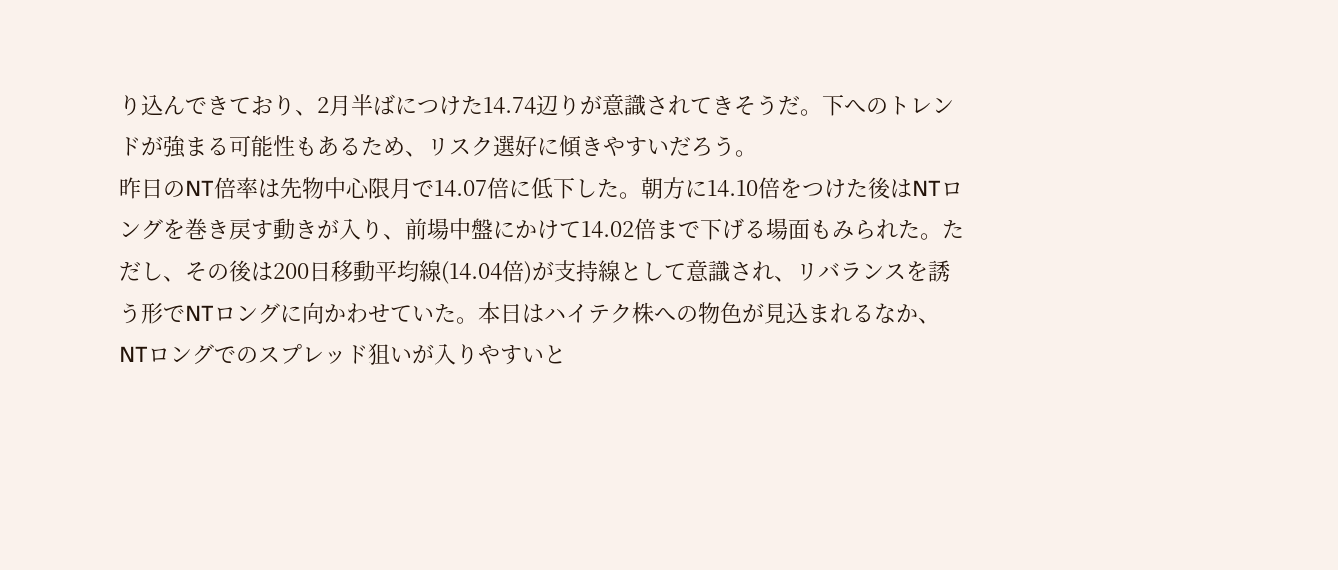り込んできており、2月半ばにつけた14.74辺りが意識されてきそうだ。下へのトレンドが強まる可能性もあるため、リスク選好に傾きやすいだろう。
昨日のNT倍率は先物中心限月で14.07倍に低下した。朝方に14.10倍をつけた後はNTロングを巻き戻す動きが入り、前場中盤にかけて14.02倍まで下げる場面もみられた。ただし、その後は200日移動平均線(14.04倍)が支持線として意識され、リバランスを誘う形でNTロングに向かわせていた。本日はハイテク株への物色が見込まれるなか、NTロングでのスプレッド狙いが入りやすいと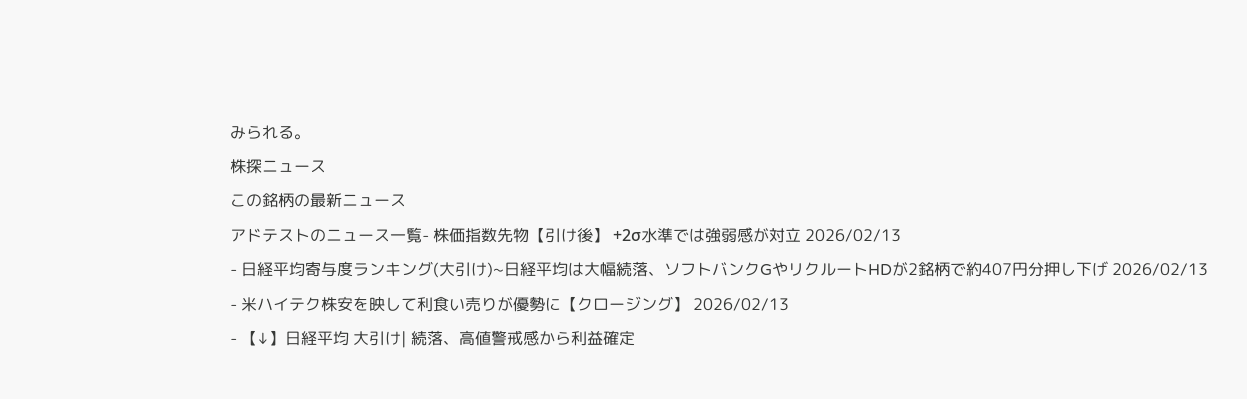みられる。
株探ニュース
この銘柄の最新ニュース
アドテストのニュース一覧- 株価指数先物【引け後】 +2σ水準では強弱感が対立 2026/02/13
- 日経平均寄与度ランキング(大引け)~日経平均は大幅続落、ソフトバンクGやリクルートHDが2銘柄で約407円分押し下げ 2026/02/13
- 米ハイテク株安を映して利食い売りが優勢に【クロージング】 2026/02/13
- 【↓】日経平均 大引け| 続落、高値警戒感から利益確定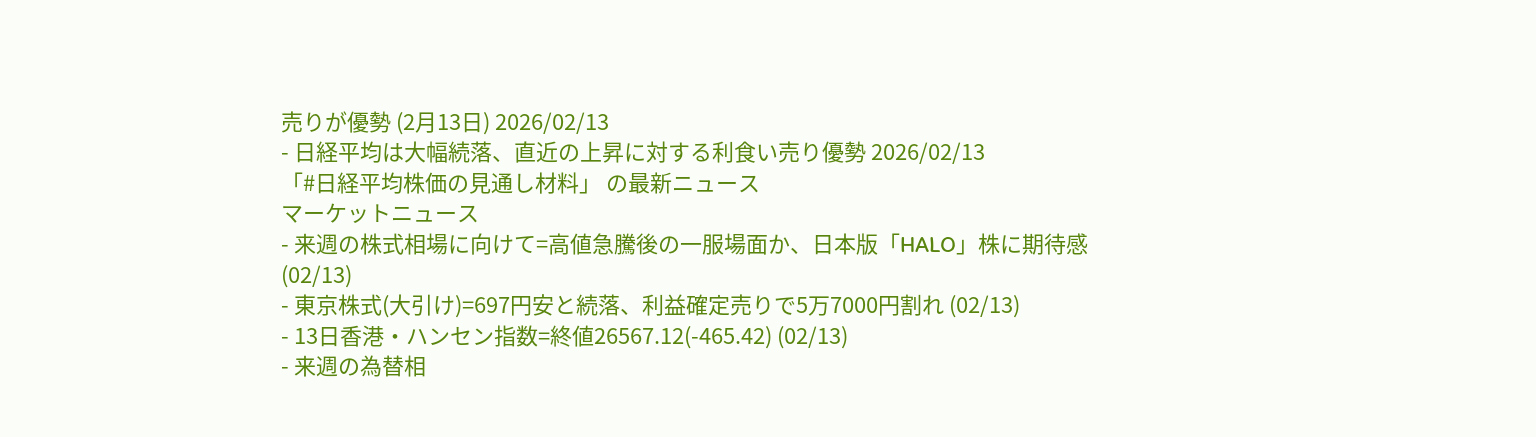売りが優勢 (2月13日) 2026/02/13
- 日経平均は大幅続落、直近の上昇に対する利食い売り優勢 2026/02/13
「#日経平均株価の見通し材料」 の最新ニュース
マーケットニュース
- 来週の株式相場に向けて=高値急騰後の一服場面か、日本版「HALO」株に期待感 (02/13)
- 東京株式(大引け)=697円安と続落、利益確定売りで5万7000円割れ (02/13)
- 13日香港・ハンセン指数=終値26567.12(-465.42) (02/13)
- 来週の為替相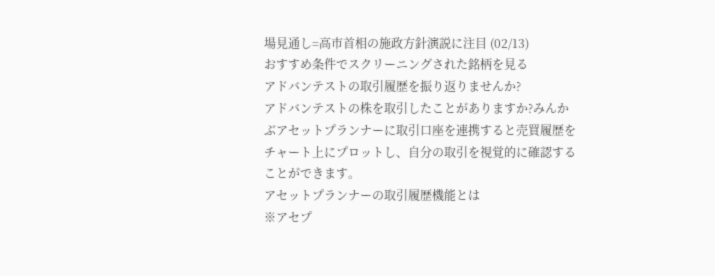場見通し=高市首相の施政方針演説に注目 (02/13)
おすすめ条件でスクリーニングされた銘柄を見る
アドバンテストの取引履歴を振り返りませんか?
アドバンテストの株を取引したことがありますか?みんかぶアセットプランナーに取引口座を連携すると売買履歴をチャート上にプロットし、自分の取引を視覚的に確認することができます。
アセットプランナーの取引履歴機能とは
※アセプ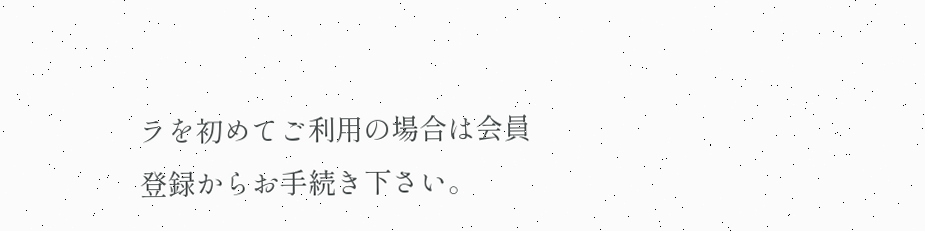ラを初めてご利用の場合は会員登録からお手続き下さい。